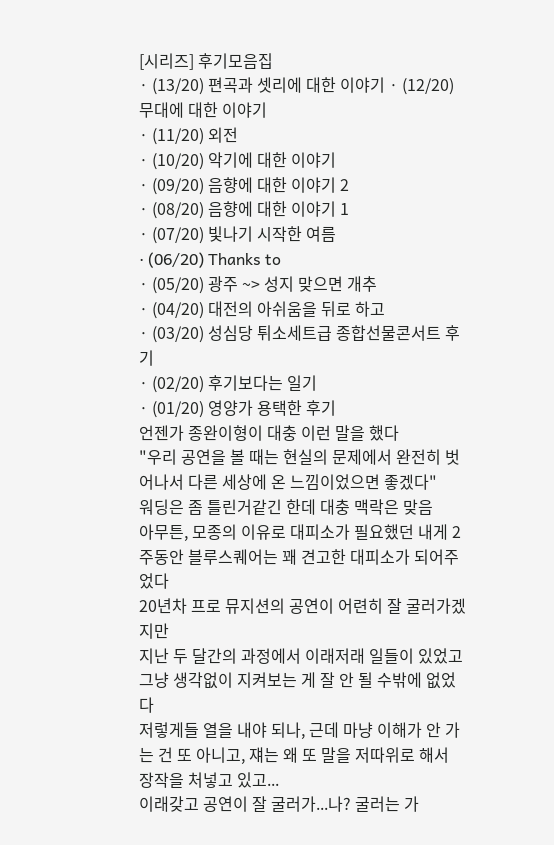[시리즈] 후기모음집
· (13/20) 편곡과 셋리에 대한 이야기 · (12/20) 무대에 대한 이야기
· (11/20) 외전
· (10/20) 악기에 대한 이야기
· (09/20) 음향에 대한 이야기 2
· (08/20) 음향에 대한 이야기 1
· (07/20) 빛나기 시작한 여름
· (06/20) Thanks to
· (05/20) 광주 ~> 성지 맞으면 개추
· (04/20) 대전의 아쉬움을 뒤로 하고
· (03/20) 성심당 튀소세트급 종합선물콘서트 후기
· (02/20) 후기보다는 일기
· (01/20) 영양가 용택한 후기
언젠가 종완이형이 대충 이런 말을 했다
"우리 공연을 볼 때는 현실의 문제에서 완전히 벗어나서 다른 세상에 온 느낌이었으면 좋겠다"
워딩은 좀 틀린거같긴 한데 대충 맥락은 맞음
아무튼, 모종의 이유로 대피소가 필요했던 내게 2주동안 블루스퀘어는 꽤 견고한 대피소가 되어주었다
20년차 프로 뮤지션의 공연이 어련히 잘 굴러가겠지만
지난 두 달간의 과정에서 이래저래 일들이 있었고 그냥 생각없이 지켜보는 게 잘 안 될 수밖에 없었다
저렇게들 열을 내야 되나, 근데 마냥 이해가 안 가는 건 또 아니고, 쟤는 왜 또 말을 저따위로 해서 장작을 처넣고 있고...
이래갖고 공연이 잘 굴러가...나? 굴러는 가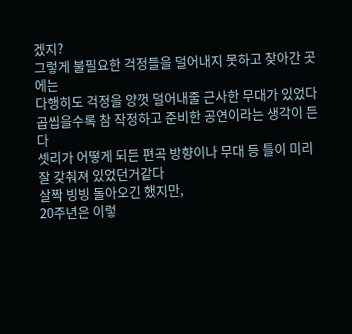겠지?
그렇게 불필요한 걱정들을 덜어내지 못하고 찾아간 곳에는
다행히도 걱정을 양껏 덜어내줄 근사한 무대가 있었다
곱씹을수록 참 작정하고 준비한 공연이라는 생각이 든다
셋리가 어떻게 되든 편곡 방향이나 무대 등 틀이 미리 잘 갖춰져 있었던거같다
살짝 빙빙 돌아오긴 했지만,
20주년은 이렇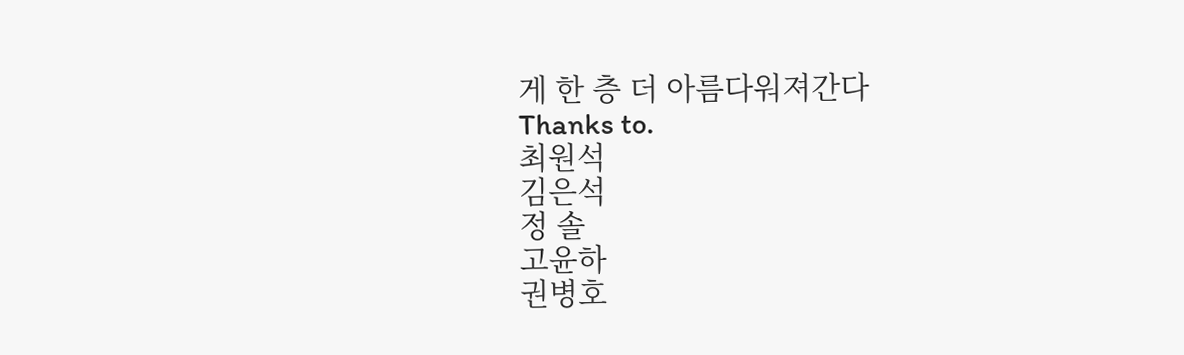게 한 층 더 아름다워져간다
Thanks to.
최원석
김은석
정 솔
고윤하
권병호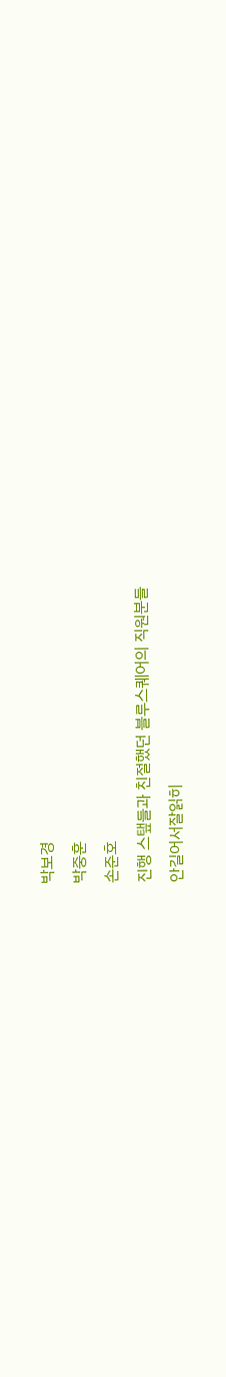박보경
박중훈
손준호
진행 스탶들과 친절했던 블루스퀘어의 직원분들
안길어서잘읽히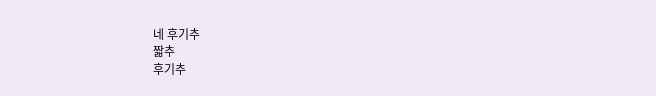네 후기추
짧추
후기추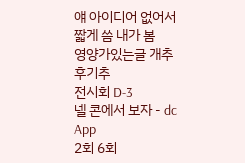얘 아이디어 없어서 짧게 씀 내가 봄
영양가있는글 개추
후기추
전시회 D-3
넬 콘에서 보자 - dc App
2회 6회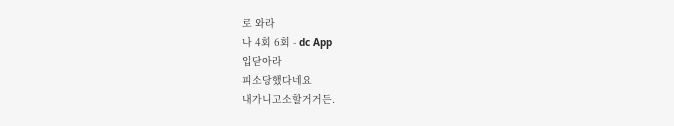로 와라
나 4회 6회 - dc App
입닫아라
피소당했다네요
내가니고소할거거든.